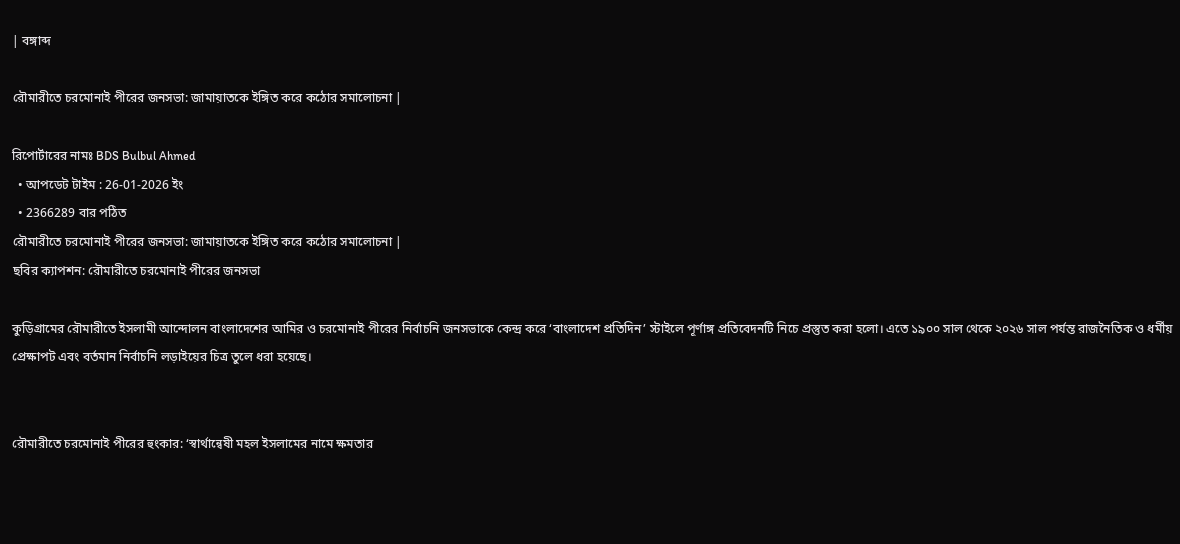| বঙ্গাব্দ

রৌমারীতে চরমোনাই পীরের জনসভা: জামায়াতকে ইঙ্গিত করে কঠোর সমালোচনা |

রিপোর্টারের নামঃ BDS Bulbul Ahmed
  • আপডেট টাইম : 26-01-2026 ইং
  • 2366289 বার পঠিত
রৌমারীতে চরমোনাই পীরের জনসভা: জামায়াতকে ইঙ্গিত করে কঠোর সমালোচনা |
ছবির ক্যাপশন: রৌমারীতে চরমোনাই পীরের জনসভা

কুড়িগ্রামের রৌমারীতে ইসলামী আন্দোলন বাংলাদেশের আমির ও চরমোনাই পীরের নির্বাচনি জনসভাকে কেন্দ্র করে ‘বাংলাদেশ প্রতিদিন’ স্টাইলে পূর্ণাঙ্গ প্রতিবেদনটি নিচে প্রস্তুত করা হলো। এতে ১৯০০ সাল থেকে ২০২৬ সাল পর্যন্ত রাজনৈতিক ও ধর্মীয় প্রেক্ষাপট এবং বর্তমান নির্বাচনি লড়াইয়ের চিত্র তুলে ধরা হয়েছে।


রৌমারীতে চরমোনাই পীরের হুংকার: ‘স্বার্থান্বেষী মহল ইসলামের নামে ক্ষমতার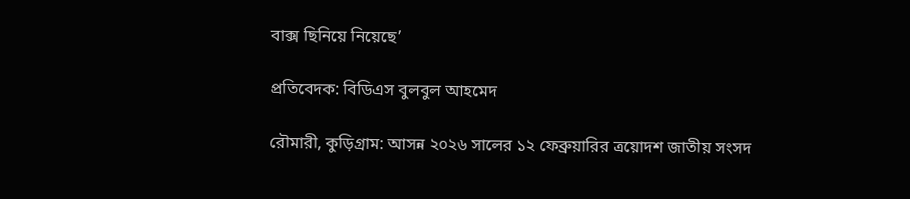বাক্স ছিনিয়ে নিয়েছে’

প্রতিবেদক: বিডিএস বুলবুল আহমেদ

রৌমারী, কুড়িগ্রাম: আসন্ন ২০২৬ সালের ১২ ফেব্রুয়ারির ত্রয়োদশ জাতীয় সংসদ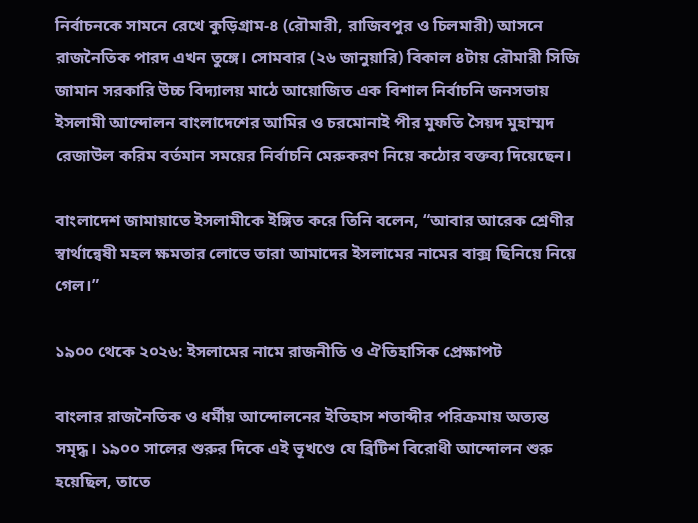নির্বাচনকে সামনে রেখে কুড়িগ্রাম-৪ (রৌমারী, রাজিবপুর ও চিলমারী) আসনে রাজনৈতিক পারদ এখন তুঙ্গে। সোমবার (২৬ জানুয়ারি) বিকাল ৪টায় রৌমারী সিজি জামান সরকারি উচ্চ বিদ্যালয় মাঠে আয়োজিত এক বিশাল নির্বাচনি জনসভায় ইসলামী আন্দোলন বাংলাদেশের আমির ও চরমোনাই পীর মুফতি সৈয়দ মুহাম্মদ রেজাউল করিম বর্তমান সময়ের নির্বাচনি মেরুকরণ নিয়ে কঠোর বক্তব্য দিয়েছেন।

বাংলাদেশ জামায়াতে ইসলামীকে ইঙ্গিত করে তিনি বলেন, “আবার আরেক শ্রেণীর স্বার্থান্বেষী মহল ক্ষমতার লোভে তারা আমাদের ইসলামের নামের বাক্স ছিনিয়ে নিয়ে গেল।”

১৯০০ থেকে ২০২৬: ইসলামের নামে রাজনীতি ও ঐতিহাসিক প্রেক্ষাপট

বাংলার রাজনৈতিক ও ধর্মীয় আন্দোলনের ইতিহাস শতাব্দীর পরিক্রমায় অত্যন্ত সমৃদ্ধ। ১৯০০ সালের শুরুর দিকে এই ভূখণ্ডে যে ব্রিটিশ বিরোধী আন্দোলন শুরু হয়েছিল, তাতে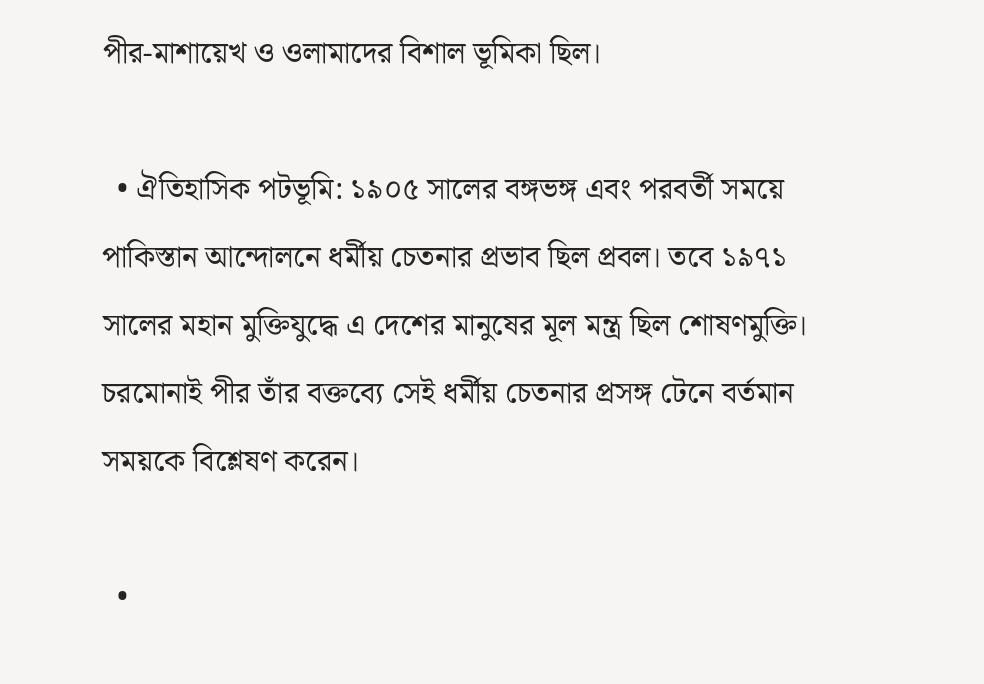পীর-মাশায়েখ ও ওলামাদের বিশাল ভূমিকা ছিল।

  • ঐতিহাসিক পটভূমি: ১৯০৫ সালের বঙ্গভঙ্গ এবং পরবর্তী সময়ে পাকিস্তান আন্দোলনে ধর্মীয় চেতনার প্রভাব ছিল প্রবল। তবে ১৯৭১ সালের মহান মুক্তিযুদ্ধে এ দেশের মানুষের মূল মন্ত্র ছিল শোষণমুক্তি। চরমোনাই পীর তাঁর বক্তব্যে সেই ধর্মীয় চেতনার প্রসঙ্গ টেনে বর্তমান সময়কে বিশ্লেষণ করেন।

  •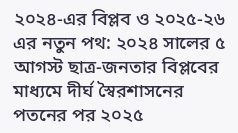২০২৪-এর বিপ্লব ও ২০২৫-২৬ এর নতুন পথ: ২০২৪ সালের ৫ আগস্ট ছাত্র-জনতার বিপ্লবের মাধ্যমে দীর্ঘ স্বৈরশাসনের পতনের পর ২০২৫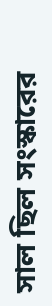সাল ছিল সংস্কারের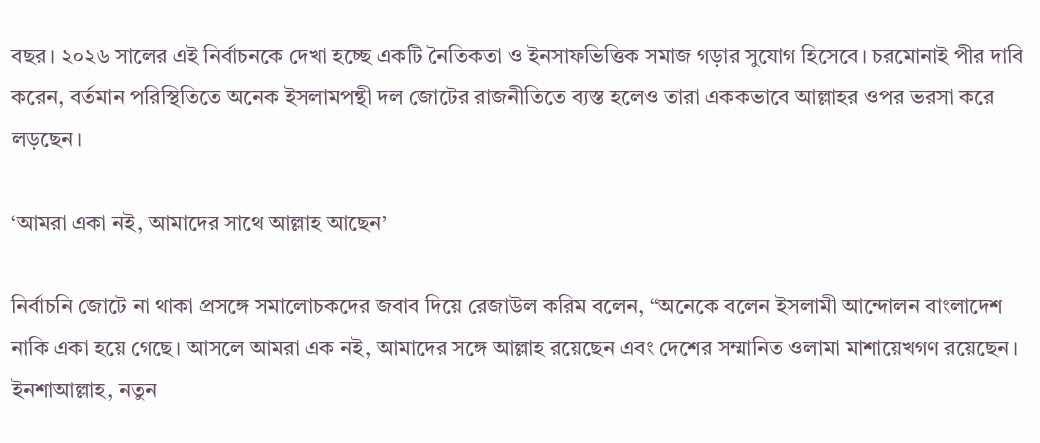বছর। ২০২৬ সালের এই নির্বাচনকে দেখা হচ্ছে একটি নৈতিকতা ও ইনসাফভিত্তিক সমাজ গড়ার সুযোগ হিসেবে। চরমোনাই পীর দাবি করেন, বর্তমান পরিস্থিতিতে অনেক ইসলামপন্থী দল জোটের রাজনীতিতে ব্যস্ত হলেও তারা এককভাবে আল্লাহর ওপর ভরসা করে লড়ছেন।

‘আমরা একা নই, আমাদের সাথে আল্লাহ আছেন’

নির্বাচনি জোটে না থাকা প্রসঙ্গে সমালোচকদের জবাব দিয়ে রেজাউল করিম বলেন, “অনেকে বলেন ইসলামী আন্দোলন বাংলাদেশ নাকি একা হয়ে গেছে। আসলে আমরা এক নই, আমাদের সঙ্গে আল্লাহ রয়েছেন এবং দেশের সম্মানিত ওলামা মাশায়েখগণ রয়েছেন। ইনশাআল্লাহ, নতুন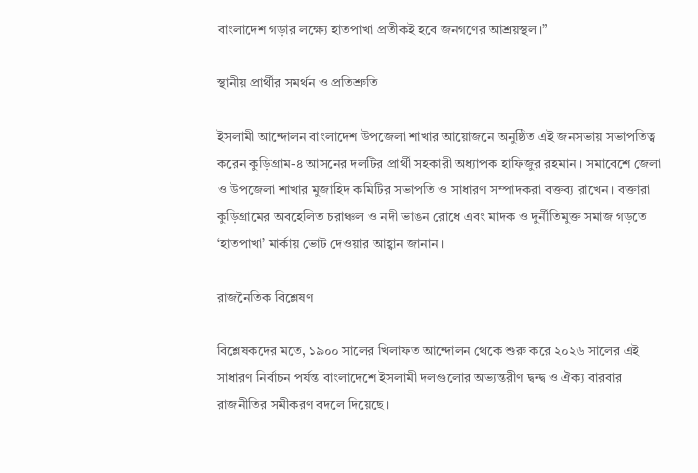বাংলাদেশ গড়ার লক্ষ্যে হাতপাখা প্রতীকই হবে জনগণের আশ্রয়স্থল।”

স্থানীয় প্রার্থীর সমর্থন ও প্রতিশ্রুতি

ইসলামী আন্দোলন বাংলাদেশ উপজেলা শাখার আয়োজনে অনুষ্ঠিত এই জনসভায় সভাপতিত্ব করেন কুড়িগ্রাম-৪ আসনের দলটির প্রার্থী সহকারী অধ্যাপক হাফিজুর রহমান। সমাবেশে জেলা ও উপজেলা শাখার মুজাহিদ কমিটির সভাপতি ও সাধারণ সম্পাদকরা বক্তব্য রাখেন। বক্তারা কুড়িগ্রামের অবহেলিত চরাঞ্চল ও নদী ভাঙন রোধে এবং মাদক ও দুর্নীতিমুক্ত সমাজ গড়তে ‘হাতপাখা’ মার্কায় ভোট দেওয়ার আহ্বান জানান।

রাজনৈতিক বিশ্লেষণ

বিশ্লেষকদের মতে, ১৯০০ সালের খিলাফত আন্দোলন থেকে শুরু করে ২০২৬ সালের এই সাধারণ নির্বাচন পর্যন্ত বাংলাদেশে ইসলামী দলগুলোর অভ্যন্তরীণ দ্বন্দ্ব ও ঐক্য বারবার রাজনীতির সমীকরণ বদলে দিয়েছে।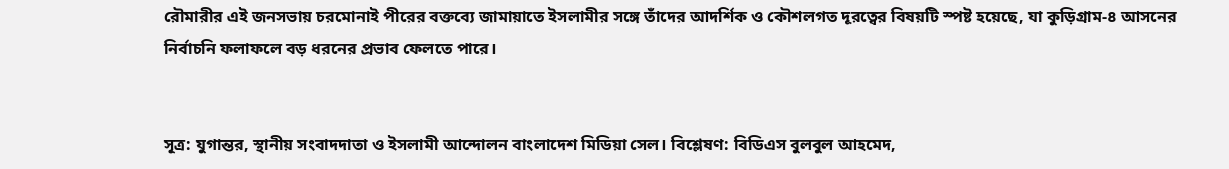রৌমারীর এই জনসভায় চরমোনাই পীরের বক্তব্যে জামায়াতে ইসলামীর সঙ্গে তাঁদের আদর্শিক ও কৌশলগত দূরত্বের বিষয়টি স্পষ্ট হয়েছে, যা কুড়িগ্রাম-৪ আসনের নির্বাচনি ফলাফলে বড় ধরনের প্রভাব ফেলতে পারে।


সূত্র: যুগান্তর, স্থানীয় সংবাদদাতা ও ইসলামী আন্দোলন বাংলাদেশ মিডিয়া সেল। বিশ্লেষণ: বিডিএস বুলবুল আহমেদ,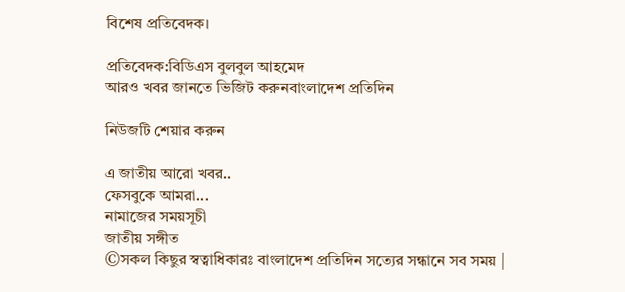বিশেষ প্রতিবেদক।

প্রতিবেদক:বিডিএস বুলবুল আহমেদ
আরও খবর জানতে ভিজিট করুনবাংলাদেশ প্রতিদিন

নিউজটি শেয়ার করুন

এ জাতীয় আরো খবর..
ফেসবুকে আমরা...
নামাজের সময়সূচী
জাতীয় সঙ্গীত
©সকল কিছুর স্বত্বাধিকারঃ বাংলাদেশ প্রতিদিন সত্যের সন্ধানে সব সময় |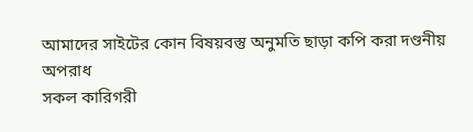আমাদের সাইটের কোন বিষয়বস্তু অনুমতি ছাড়া কপি করা দণ্ডনীয় অপরাধ
সকল কারিগরী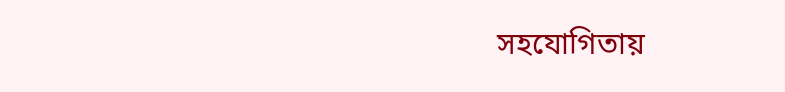সহযোগিতায়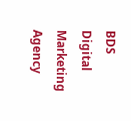BDS Digital Marketing Agency